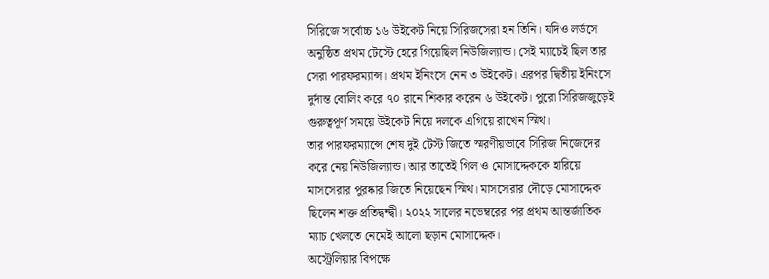সিরিজে সর্বোচ্চ ১৬ উইকেট নিয়ে সিরিজসেরা হন তিনি। যদিও লর্ডসে অনুষ্ঠিত প্রথম টেস্টে হেরে গিয়েছিল নিউজিল্যান্ড। সেই ম্যাচেই ছিল তার সেরা পারফরম্যান্স। প্রথম ইনিংসে নেন ৩ উইকেট। এরপর দ্বিতীয় ইনিংসে দুর্দান্ত বোলিং করে ৭০ রানে শিকার করেন ৬ উইকেট। পুরো সিরিজজুড়েই গুরুত্বপূর্ণ সময়ে উইকেট নিয়ে দলকে এগিয়ে রাখেন স্মিথ।
তার পারফরম্যান্সে শেষ দুই টেস্ট জিতে স্মরণীয়ভাবে সিরিজ নিজেদের করে নেয় নিউজিল্যান্ড। আর তাতেই গিল ও মোসাদ্দেককে হারিয়ে মাসসেরার পুরষ্কার জিতে নিয়েছেন স্মিথ। মাসসেরার দৌড়ে মোসাদ্দেক ছিলেন শক্ত প্রতিদ্বন্দ্বী। ২০২২ সালের নভেম্বরের পর প্রথম আন্তর্জাতিক ম্যাচ খেলতে নেমেই আলো ছড়ান মোসাদ্দেক।
অস্ট্রেলিয়ার বিপক্ষে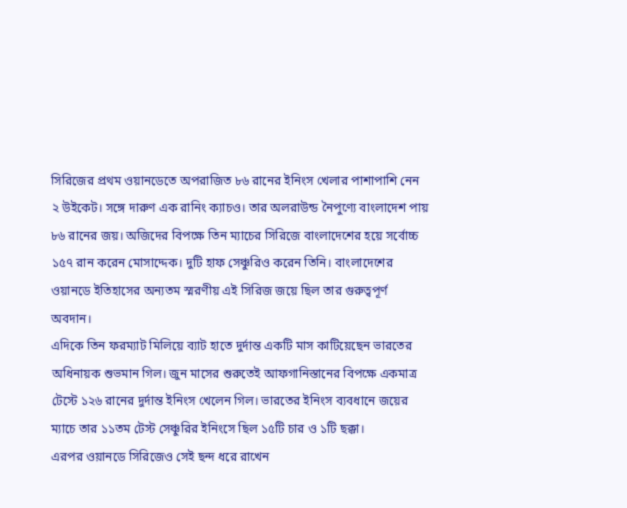সিরিজের প্রথম ওয়ানডেতে অপরাজিত ৮৬ রানের ইনিংস খেলার পাশাপাশি নেন ২ উইকেট। সঙ্গে দারুণ এক রানিং ক্যাচও। তার অলরাউন্ড নৈপুণ্যে বাংলাদেশ পায় ৮৬ রানের জয়। অজিদের বিপক্ষে তিন ম্যাচের সিরিজে বাংলাদেশের হয়ে সর্বোচ্চ ১৫৭ রান করেন মোসাদ্দেক। দুটি হাফ সেঞ্চুরিও করেন তিনি। বাংলাদেশের ওয়ানডে ইতিহাসের অন্যতম স্মরণীয় এই সিরিজ জয়ে ছিল তার গুরুত্বপূর্ণ অবদান।
এদিকে তিন ফরম্যাট মিলিয়ে ব্যাট হাতে দুর্দান্ত একটি মাস কাটিয়েছেন ভারতের অধিনায়ক শুভমান গিল। জুন মাসের শুরুতেই আফগানিস্তানের বিপক্ষে একমাত্র টেস্টে ১২৬ রানের দুর্দান্ত ইনিংস খেলেন গিল। ভারতের ইনিংস ব্যবধানে জয়ের ম্যাচে তার ১১তম টেস্ট সেঞ্চুরির ইনিংসে ছিল ১৫টি চার ও ১টি ছক্কা।
এরপর ওয়ানডে সিরিজেও সেই ছন্দ ধরে রাখেন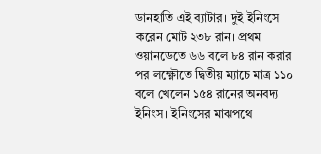ডানহাতি এই ব্যাটার। দুই ইনিংসে করেন মোট ২৩৮ রান। প্রথম ওয়ানডেতে ৬৬ বলে ৮৪ রান করার পর লক্ষ্ণৌতে দ্বিতীয় ম্যাচে মাত্র ১১০ বলে খেলেন ১৫৪ রানের অনবদ্য ইনিংস। ইনিংসের মাঝপথে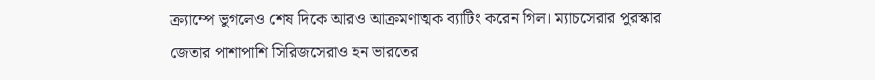ক্র্যাম্পে ভুগলেও শেষ দিকে আরও আক্রমণাত্মক ব্যাটিং করেন গিল। ম্যাচসেরার পুরস্কার জেতার পাশাপাশি সিরিজসেরাও হন ভারতের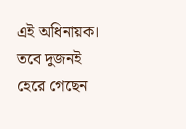এই অধিনায়ক। তবে দুজনই হেরে গেছেন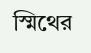স্মিথের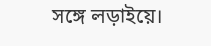সঙ্গে লড়াইয়ে।